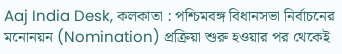Aaj India Desk, কলকাতা : পশ্চিমবঙ্গ বিধানসভা নির্বাচনের মনোনয়ন (Nomination) প্রক্রিয়া শুরু হওয়ার পর থেকেই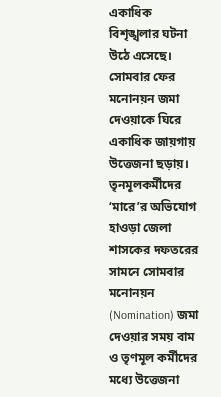একাধিক বিশৃঙ্খলার ঘটনা উঠে এসেছে। সোমবার ফের মনোনয়ন জমা দেওয়াকে ঘিরে একাধিক জায়গায় উত্তেজনা ছড়ায়।
তৃনমূলকর্মীদের ‘মারে’র অভিযোগ
হাওড়া জেলা শাসকের দফতরের সামনে সোমবার মনোনয়ন (Nomination) জমা দেওয়ার সময় বাম ও তৃণমূল কর্মীদের মধ্যে উত্তেজনা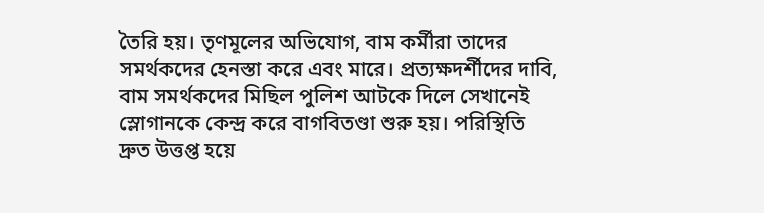তৈরি হয়। তৃণমূলের অভিযোগ, বাম কর্মীরা তাদের সমর্থকদের হেনস্তা করে এবং মারে। প্রত্যক্ষদর্শীদের দাবি, বাম সমর্থকদের মিছিল পুলিশ আটকে দিলে সেখানেই স্লোগানকে কেন্দ্র করে বাগবিতণ্ডা শুরু হয়। পরিস্থিতি দ্রুত উত্তপ্ত হয়ে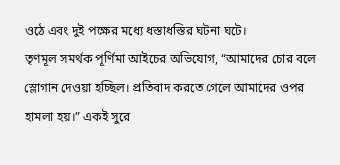ওঠে এবং দুই পক্ষের মধ্যে ধস্তাধস্তির ঘটনা ঘটে।
তৃণমূল সমর্থক পূর্ণিমা আইচের অভিযোগ, “আমাদের চোর বলে স্লোগান দেওয়া হচ্ছিল। প্রতিবাদ করতে গেলে আমাদের ওপর হামলা হয়।” একই সুরে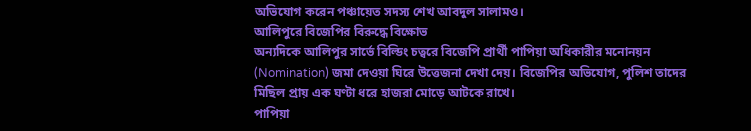অভিযোগ করেন পঞ্চায়েত সদস্য শেখ আবদুল সালামও।
আলিপুরে বিজেপির বিরুদ্ধে বিক্ষোভ
অন্যদিকে আলিপুর সার্ভে বিল্ডিং চত্বরে বিজেপি প্রার্থী পাপিয়া অধিকারীর মনোনয়ন (Nomination) জমা দেওয়া ঘিরে উত্তেজনা দেখা দেয়। বিজেপির অভিযোগ, পুলিশ তাদের মিছিল প্রায় এক ঘণ্টা ধরে হাজরা মোড়ে আটকে রাখে।
পাপিয়া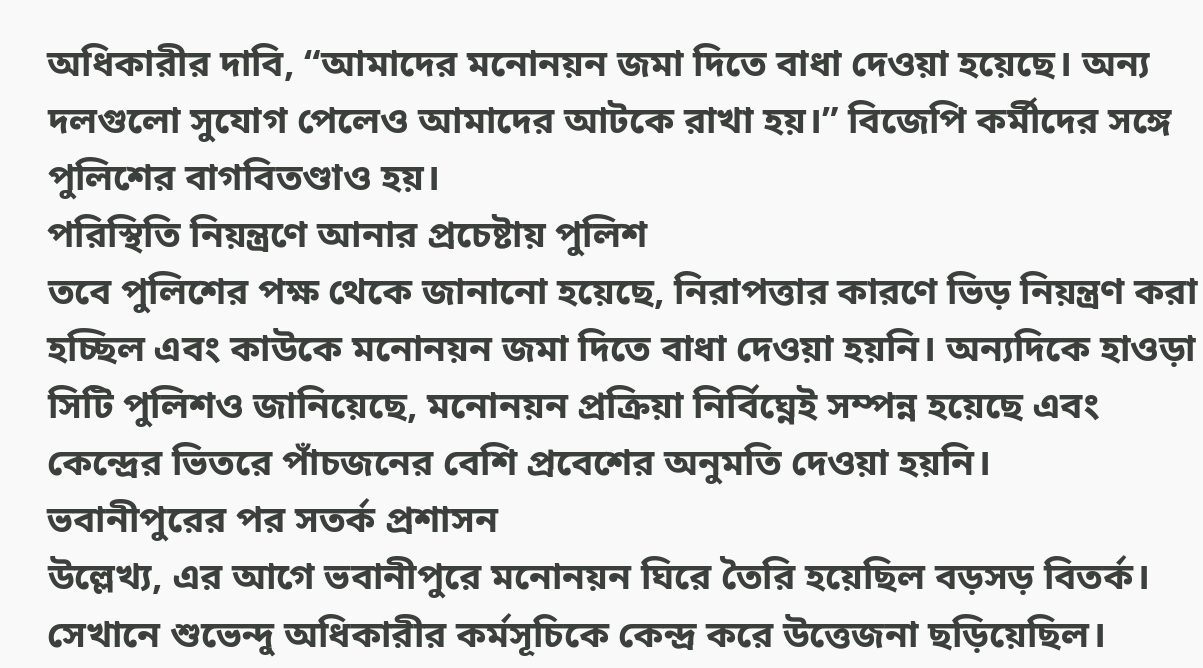অধিকারীর দাবি, “আমাদের মনোনয়ন জমা দিতে বাধা দেওয়া হয়েছে। অন্য দলগুলো সুযোগ পেলেও আমাদের আটকে রাখা হয়।” বিজেপি কর্মীদের সঙ্গে পুলিশের বাগবিতণ্ডাও হয়।
পরিস্থিতি নিয়ন্ত্রণে আনার প্রচেষ্টায় পুলিশ
তবে পুলিশের পক্ষ থেকে জানানো হয়েছে, নিরাপত্তার কারণে ভিড় নিয়ন্ত্রণ করা হচ্ছিল এবং কাউকে মনোনয়ন জমা দিতে বাধা দেওয়া হয়নি। অন্যদিকে হাওড়া সিটি পুলিশও জানিয়েছে, মনোনয়ন প্রক্রিয়া নির্বিঘ্নেই সম্পন্ন হয়েছে এবং কেন্দ্রের ভিতরে পাঁচজনের বেশি প্রবেশের অনুমতি দেওয়া হয়নি।
ভবানীপুরের পর সতর্ক প্রশাসন
উল্লেখ্য, এর আগে ভবানীপুরে মনোনয়ন ঘিরে তৈরি হয়েছিল বড়সড় বিতর্ক। সেখানে শুভেন্দু অধিকারীর কর্মসূচিকে কেন্দ্র করে উত্তেজনা ছড়িয়েছিল।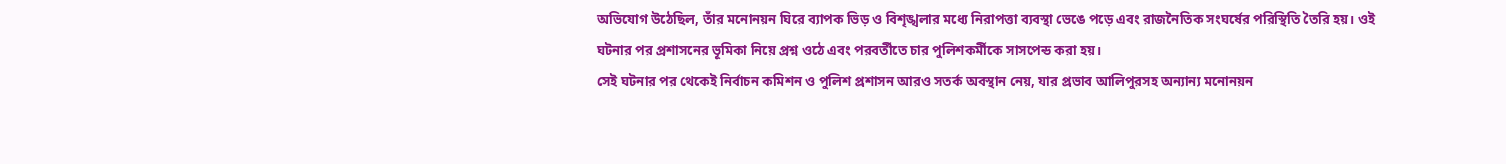অভিযোগ উঠেছিল, তাঁর মনোনয়ন ঘিরে ব্যাপক ভিড় ও বিশৃঙ্খলার মধ্যে নিরাপত্তা ব্যবস্থা ভেঙে পড়ে এবং রাজনৈতিক সংঘর্ষের পরিস্থিতি তৈরি হয়। ওই ঘটনার পর প্রশাসনের ভূমিকা নিয়ে প্রশ্ন ওঠে এবং পরবর্তীতে চার পুলিশকর্মীকে সাসপেন্ড করা হয়।
সেই ঘটনার পর থেকেই নির্বাচন কমিশন ও পুলিশ প্রশাসন আরও সতর্ক অবস্থান নেয়, যার প্রভাব আলিপুরসহ অন্যান্য মনোনয়ন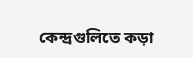কেন্দ্রগুলিতে কড়া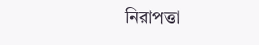নিরাপত্তা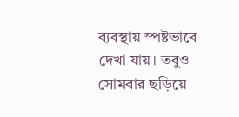ব্যবস্থায় স্পষ্টভাবে দেখা যায়। তবুও সোমবার ছড়িয়ে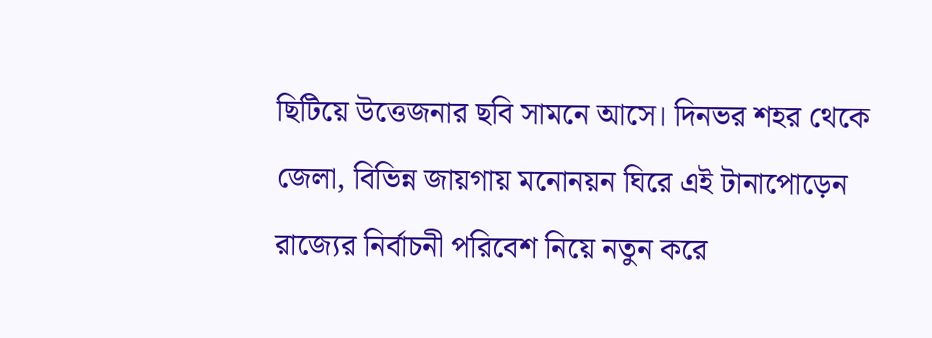ছিটিয়ে উত্তেজনার ছবি সামনে আসে। দিনভর শহর থেকে জেলা, বিভিন্ন জায়গায় মনোনয়ন ঘিরে এই টানাপোড়েন রাজ্যের নির্বাচনী পরিবেশ নিয়ে নতুন করে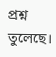প্রশ্ন তুলেছে।